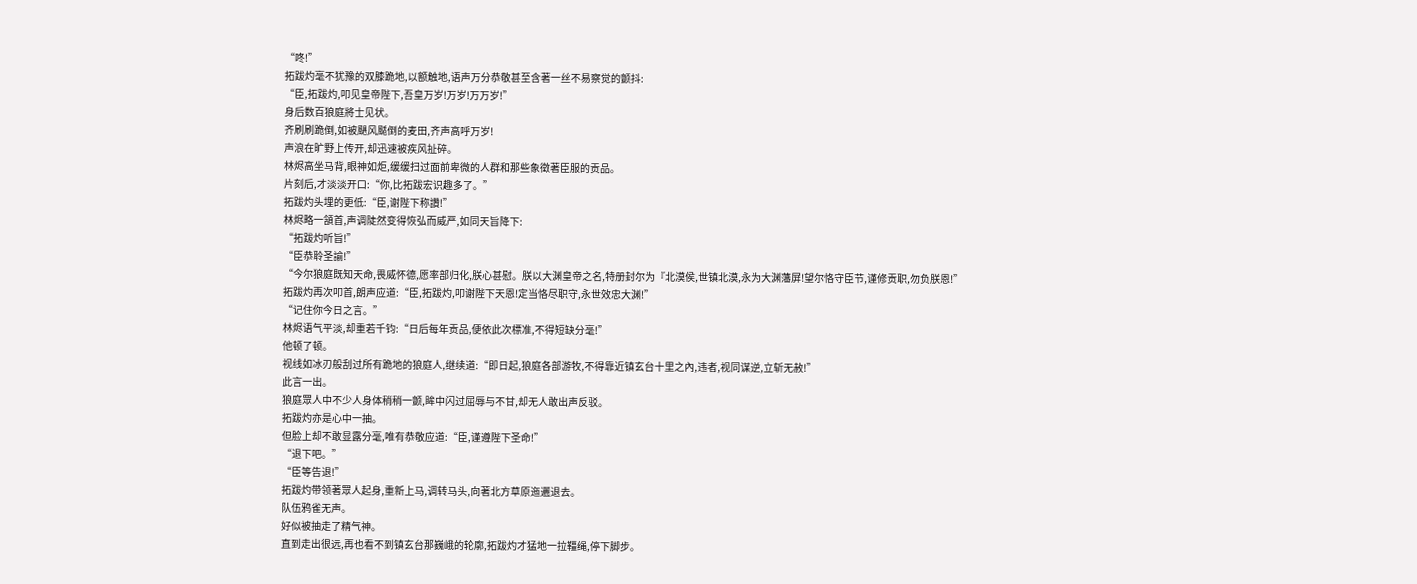“咚!”
拓跋灼毫不犹豫的双膝跪地,以额触地,语声万分恭敬甚至含著一丝不易察觉的颤抖:
“臣,拓跋灼,叩见皇帝陛下,吾皇万岁!万岁!万万岁!”
身后数百狼庭將士见状。
齐刷刷跪倒,如被颶风颳倒的麦田,齐声高呼万岁!
声浪在旷野上传开,却迅速被疾风扯碎。
林烬高坐马背,眼神如炬,缓缓扫过面前卑微的人群和那些象徵著臣服的贡品。
片刻后,才淡淡开口:“你,比拓跋宏识趣多了。”
拓跋灼头埋的更低:“臣,谢陛下称讚!”
林烬略一頷首,声调陡然变得恢弘而威严,如同天旨降下:
“拓跋灼听旨!”
“臣恭聆圣諭!”
“今尔狼庭既知天命,畏威怀德,愿率部归化,朕心甚慰。朕以大渊皇帝之名,特册封尔为『北漠侯,世镇北漠,永为大渊藩屏!望尔恪守臣节,谨修贡职,勿负朕恩!”
拓跋灼再次叩首,朗声应道:“臣,拓跋灼,叩谢陛下天恩!定当恪尽职守,永世效忠大渊!”
“记住你今日之言。”
林烬语气平淡,却重若千钧:“日后每年贡品,便依此次標准,不得短缺分毫!”
他顿了顿。
视线如冰刃般刮过所有跪地的狼庭人,继续道:“即日起,狼庭各部游牧,不得靠近镇玄台十里之內,违者,视同谋逆,立斩无赦!”
此言一出。
狼庭眾人中不少人身体稍稍一颤,眸中闪过屈辱与不甘,却无人敢出声反驳。
拓跋灼亦是心中一抽。
但脸上却不敢显露分毫,唯有恭敬应道:“臣,谨遵陛下圣命!”
“退下吧。”
“臣等告退!”
拓跋灼带领著眾人起身,重新上马,调转马头,向著北方草原迤邐退去。
队伍鸦雀无声。
好似被抽走了精气神。
直到走出很远,再也看不到镇玄台那巍峨的轮廓,拓跋灼才猛地一拉韁绳,停下脚步。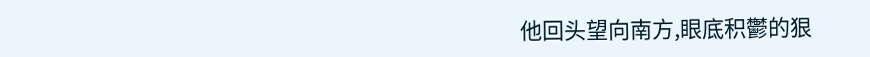他回头望向南方,眼底积鬱的狠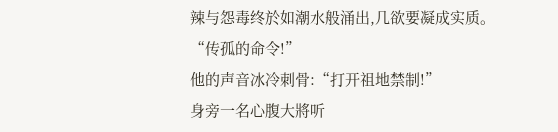辣与怨毒终於如潮水般涌出,几欲要凝成实质。
“传孤的命令!”
他的声音冰冷刺骨:“打开祖地禁制!”
身旁一名心腹大將听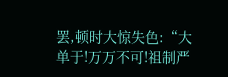罢,顿时大惊失色:“大单于!万万不可!祖制严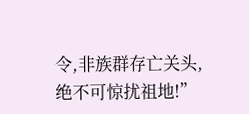令,非族群存亡关头,绝不可惊扰祖地!”